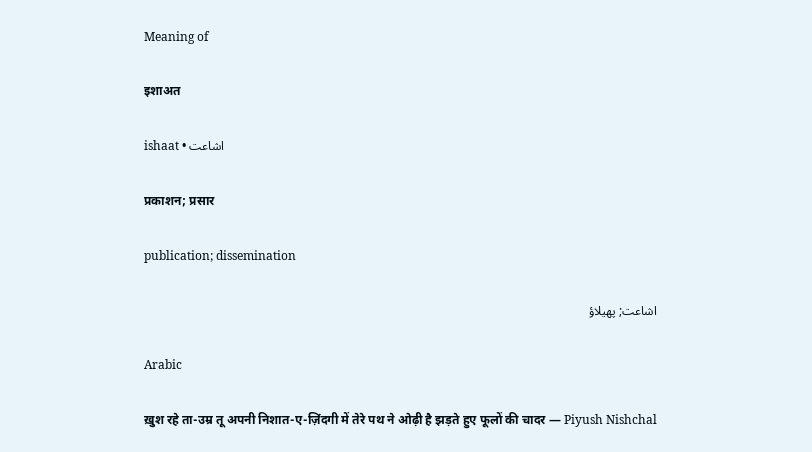Meaning of

इशाअत

ishaat • اشاعت

प्रकाशन; प्रसार

publication; dissemination

اشاعت; پھیلاؤ

Arabic

ख़ुश रहे ता-उम्र तू अपनी निशात-ए-ज़िंदगी में तेरे पथ ने ओढ़ी है झड़ते हुए फूलों की चादर — Piyush Nishchal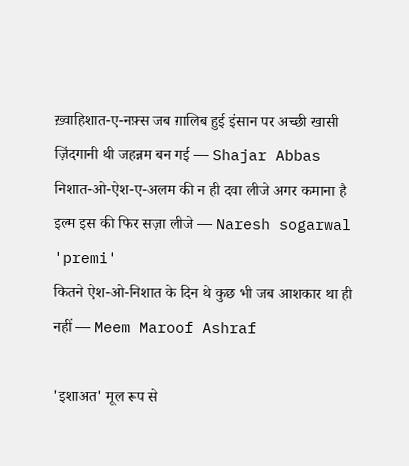ख़्वाहिशात-ए-नफ़्स जब ग़ालिब हुई इंसान पर अच्छी खासी ज़िंदगानी थी जहन्नम बन गई — Shajar Abbas
निशात-ओ-ऐश-ए-अलम की न ही दवा लीजे अगर कमाना है इल्म इस की फिर सज़ा लीजे — Naresh sogarwal 'premi'
कितने ऐश-ओ-निशात के दिन थे कुछ भी जब आशकार था ही नहीं — Meem Maroof Ashraf

'इशाअत' मूल रूप से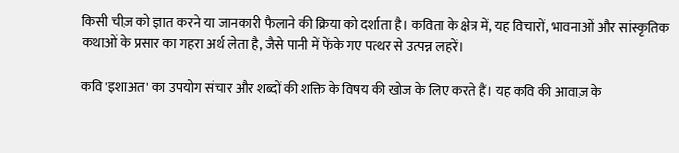किसी चीज़ को ज्ञात करने या जानकारी फैलाने की क्रिया को दर्शाता है। कविता के क्षेत्र में, यह विचारों, भावनाओं और सांस्कृतिक कथाओं के प्रसार का गहरा अर्थ लेता है, जैसे पानी में फेंके गए पत्थर से उत्पन्न लहरें।

कवि 'इशाअत' का उपयोग संचार और शब्दों की शक्ति के विषय की खोज के लिए करते हैं। यह कवि की आवाज़ के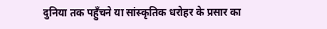दुनिया तक पहुँचने या सांस्कृतिक धरोहर के प्रसार का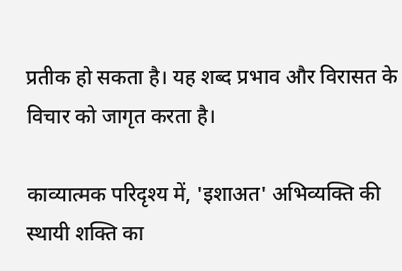प्रतीक हो सकता है। यह शब्द प्रभाव और विरासत के विचार को जागृत करता है।

काव्यात्मक परिदृश्य में, 'इशाअत' अभिव्यक्ति की स्थायी शक्ति का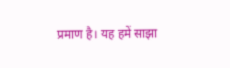प्रमाण है। यह हमें साझा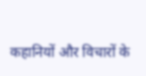कहानियों और विचारों के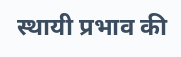स्थायी प्रभाव की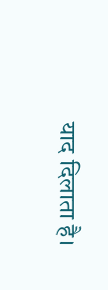याद दिलाता है।